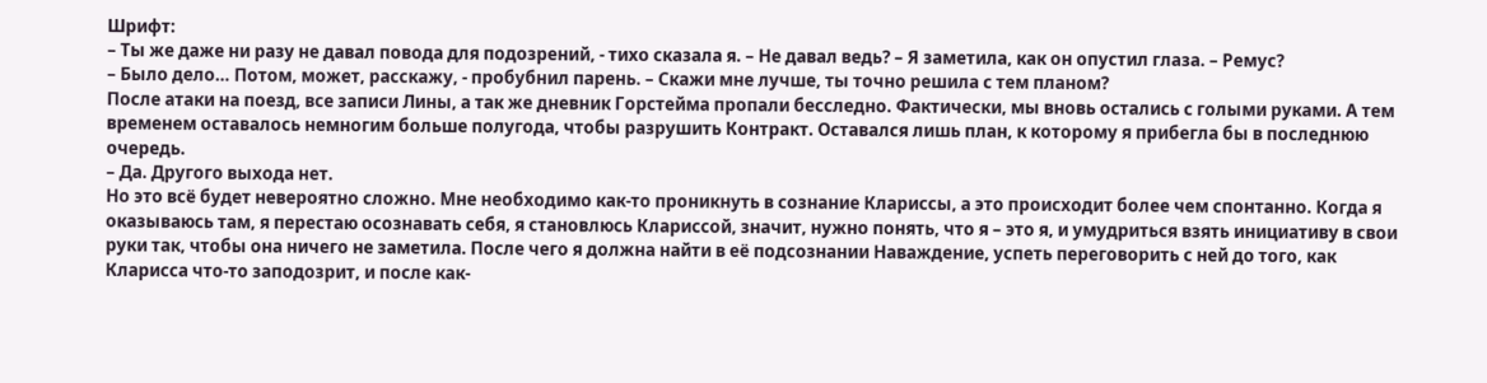Шрифт:
– Ты же даже ни разу не давал повода для подозрений, - тихо сказала я. – Не давал ведь? – Я заметила, как он опустил глаза. – Ремус?
– Было дело… Потом, может, расскажу, - пробубнил парень. – Скажи мне лучше, ты точно решила с тем планом?
После атаки на поезд, все записи Лины, а так же дневник Горстейма пропали бесследно. Фактически, мы вновь остались с голыми руками. А тем временем оставалось немногим больше полугода, чтобы разрушить Контракт. Оставался лишь план, к которому я прибегла бы в последнюю очередь.
– Да. Другого выхода нет.
Но это всё будет невероятно сложно. Мне необходимо как-то проникнуть в сознание Клариссы, а это происходит более чем спонтанно. Когда я оказываюсь там, я перестаю осознавать себя, я становлюсь Клариссой, значит, нужно понять, что я – это я, и умудриться взять инициативу в свои руки так, чтобы она ничего не заметила. После чего я должна найти в её подсознании Наваждение, успеть переговорить с ней до того, как Кларисса что-то заподозрит, и после как-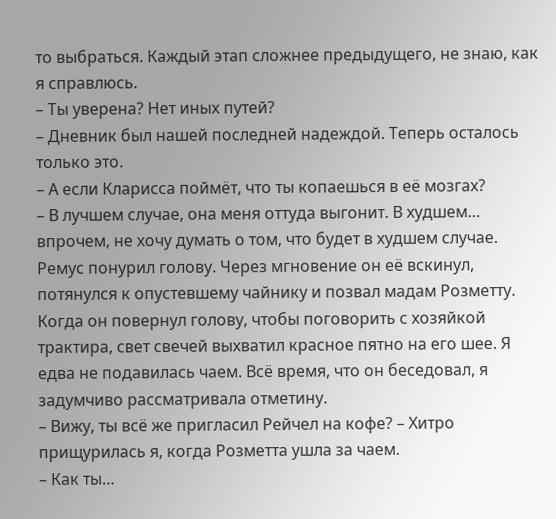то выбраться. Каждый этап сложнее предыдущего, не знаю, как я справлюсь.
– Ты уверена? Нет иных путей?
– Дневник был нашей последней надеждой. Теперь осталось только это.
– А если Кларисса поймёт, что ты копаешься в её мозгах?
– В лучшем случае, она меня оттуда выгонит. В худшем… впрочем, не хочу думать о том, что будет в худшем случае.
Ремус понурил голову. Через мгновение он её вскинул, потянулся к опустевшему чайнику и позвал мадам Розметту. Когда он повернул голову, чтобы поговорить с хозяйкой трактира, свет свечей выхватил красное пятно на его шее. Я едва не подавилась чаем. Всё время, что он беседовал, я задумчиво рассматривала отметину.
– Вижу, ты всё же пригласил Рейчел на кофе? – Хитро прищурилась я, когда Розметта ушла за чаем.
– Как ты…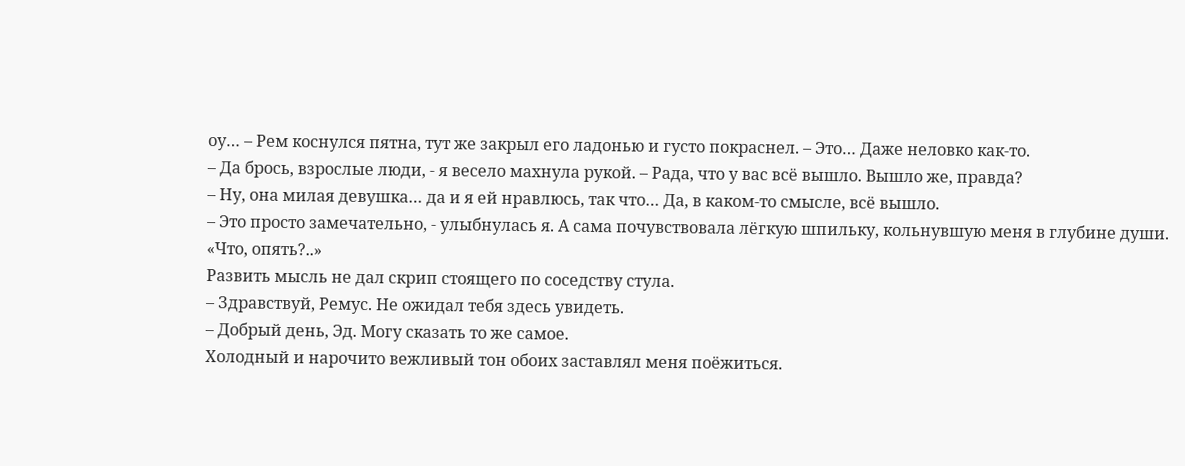оу… – Рем коснулся пятна, тут же закрыл его ладонью и густо покраснел. – Это… Даже неловко как-то.
– Да брось, взрослые люди, - я весело махнула рукой. – Рада, что у вас всё вышло. Вышло же, правда?
– Ну, она милая девушка… да и я ей нравлюсь, так что… Да, в каком-то смысле, всё вышло.
– Это просто замечательно, - улыбнулась я. А сама почувствовала лёгкую шпильку, кольнувшую меня в глубине души.
«Что, опять?..»
Развить мысль не дал скрип стоящего по соседству стула.
– Здравствуй, Ремус. Не ожидал тебя здесь увидеть.
– Добрый день, Эд. Могу сказать то же самое.
Холодный и нарочито вежливый тон обоих заставлял меня поёжиться.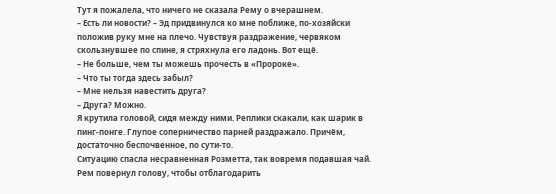Тут я пожалела, что ничего не сказала Рему о вчерашнем.
– Есть ли новости? – Эд придвинулся ко мне поближе, по-хозяйски положив руку мне на плечо. Чувствуя раздражение, червяком скользнувшее по спине, я стряхнула его ладонь. Вот ещё.
– Не больше, чем ты можешь прочесть в «Пророке».
– Что ты тогда здесь забыл?
– Мне нельзя навестить друга?
– Друга? Можно.
Я крутила головой, сидя между ними. Реплики скакали, как шарик в пинг-понге. Глупое соперничество парней раздражало. Причём, достаточно беспочвенное, по сути-то.
Ситуацию спасла несравненная Розметта, так вовремя подавшая чай. Рем повернул голову, чтобы отблагодарить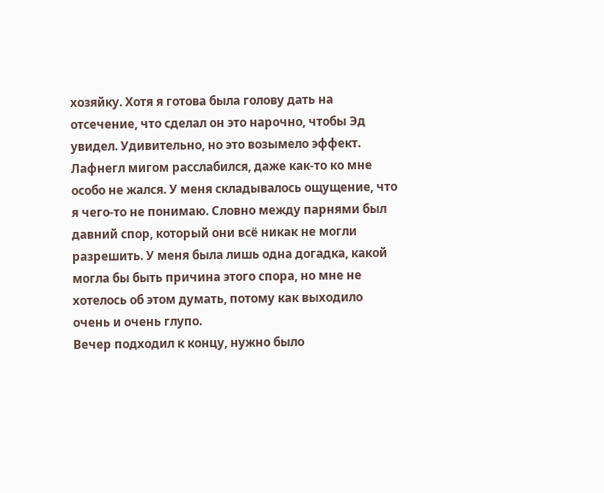хозяйку. Хотя я готова была голову дать на отсечение, что сделал он это нарочно, чтобы Эд увидел. Удивительно, но это возымело эффект. Лафнегл мигом расслабился, даже как-то ко мне особо не жался. У меня складывалось ощущение, что я чего-то не понимаю. Словно между парнями был давний спор, который они всё никак не могли разрешить. У меня была лишь одна догадка, какой могла бы быть причина этого спора, но мне не хотелось об этом думать, потому как выходило очень и очень глупо.
Вечер подходил к концу, нужно было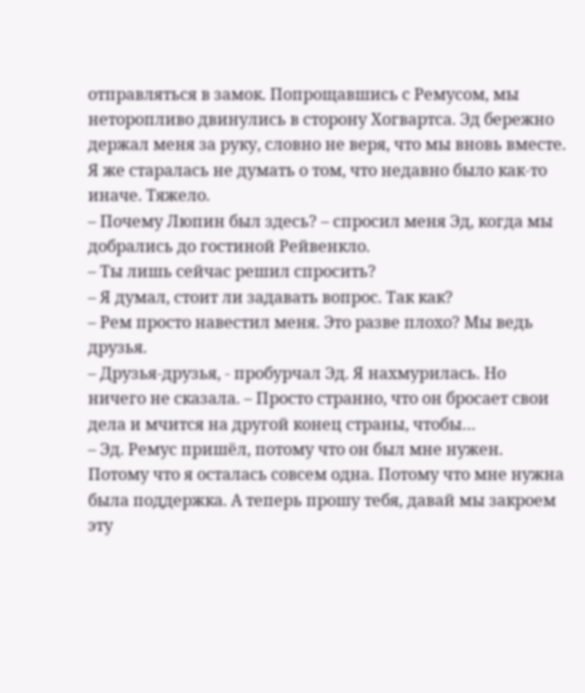отправляться в замок. Попрощавшись с Ремусом, мы неторопливо двинулись в сторону Хогвартса. Эд бережно держал меня за руку, словно не веря, что мы вновь вместе. Я же старалась не думать о том, что недавно было как-то иначе. Тяжело.
– Почему Люпин был здесь? – спросил меня Эд, когда мы добрались до гостиной Рейвенкло.
– Ты лишь сейчас решил спросить?
– Я думал, стоит ли задавать вопрос. Так как?
– Рем просто навестил меня. Это разве плохо? Мы ведь друзья.
– Друзья-друзья, - пробурчал Эд. Я нахмурилась. Но ничего не сказала. – Просто странно, что он бросает свои дела и мчится на другой конец страны, чтобы…
– Эд. Ремус пришёл, потому что он был мне нужен. Потому что я осталась совсем одна. Потому что мне нужна была поддержка. А теперь прошу тебя, давай мы закроем эту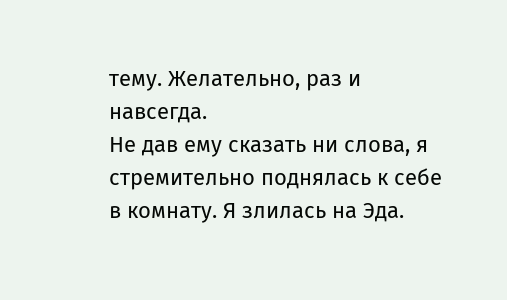тему. Желательно, раз и навсегда.
Не дав ему сказать ни слова, я стремительно поднялась к себе в комнату. Я злилась на Эда.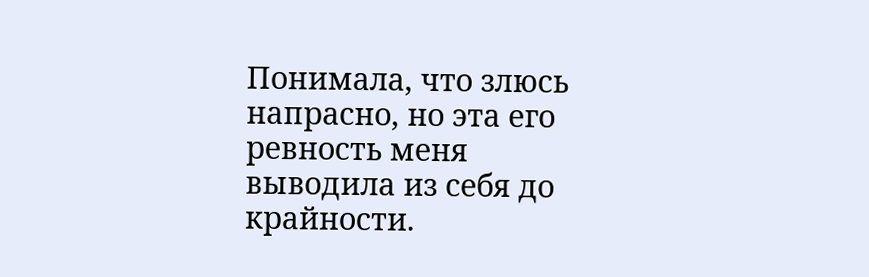Понимала, что злюсь напрасно, но эта его ревность меня выводила из себя до крайности.